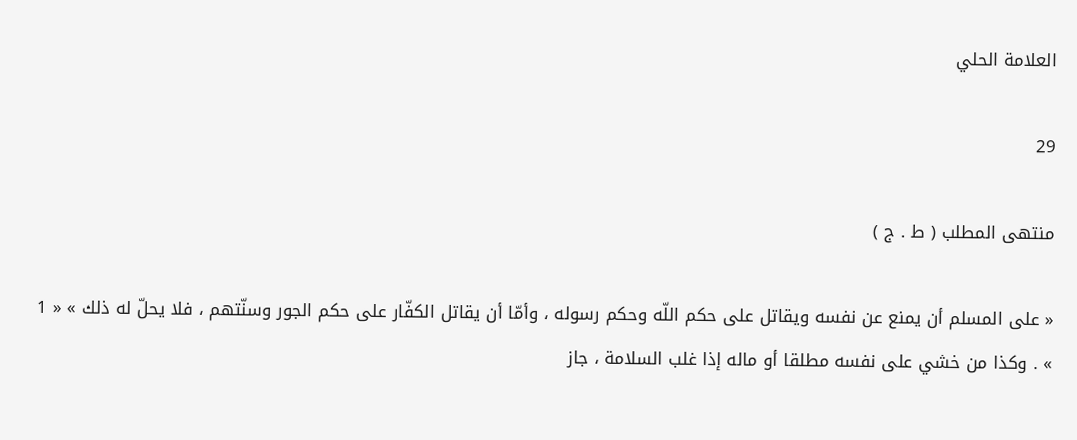العلامة الحلي

29

منتهى المطلب ( ط . ج )

« على المسلم أن يمنع عن نفسه ويقاتل على حكم اللّه وحكم رسوله ، وأمّا أن يقاتل الكفّار على حكم الجور وسنّتهم ، فلا يحلّ له ذلك » « 1 » . وكذا من خشي على نفسه مطلقا أو ماله إذا غلب السلامة ، جاز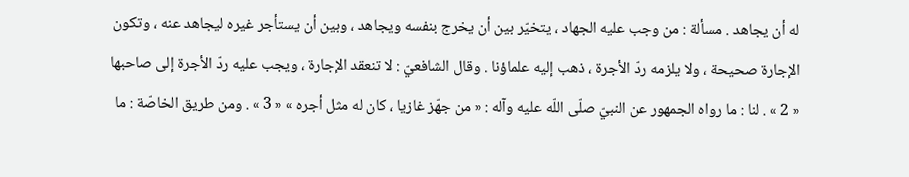له أن يجاهد . مسألة : من وجب عليه الجهاد ، يتخيّر بين أن يخرج بنفسه ويجاهد ، وبين أن يستأجر غيره ليجاهد عنه ، وتكون الإجارة صحيحة ، ولا يلزمه ردّ الأجرة ، ذهب إليه علماؤنا . وقال الشافعيّ : لا تنعقد الإجارة ، ويجب عليه ردّ الأجرة إلى صاحبها « 2 » . لنا : ما رواه الجمهور عن النبيّ صلّى اللّه عليه وآله : « من جهّز غازيا ، كان له مثل أجره » « 3 » . ومن طريق الخاصّة : ما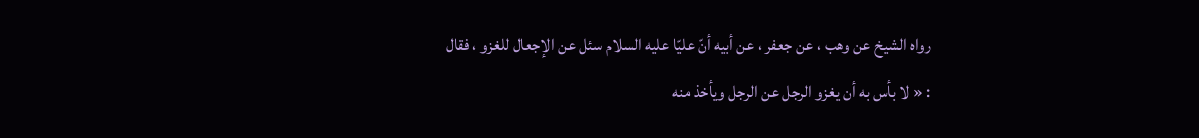رواه الشيخ عن وهب ، عن جعفر ، عن أبيه أنّ عليّا عليه السلام سئل عن الإجعال للغزو ، فقال : « لا بأس به أن يغزو الرجل عن الرجل ويأخذ منه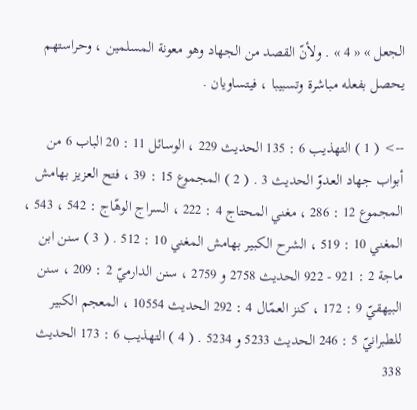الجعل » « 4 » . ولأنّ القصد من الجهاد وهو معونة المسلمين ، وحراستهم يحصل بفعله مباشرة وتسبيبا ، فيتساويان .

--> ( 1 ) التهذيب 6 : 135 الحديث 229 ، الوسائل 11 : 20 الباب 6 من أبواب جهاد العدوّ الحديث 3 . ( 2 ) المجموع 15 : 39 ، فتح العزيز بهامش المجموع 12 : 286 ، مغني المحتاج 4 : 222 ، السراج الوهّاج : 542 ، 543 ، المغني 10 : 519 ، الشرح الكبير بهامش المغني 10 : 512 . ( 3 ) سنن ابن ماجة 2 : 921 - 922 الحديث 2758 و 2759 ، سنن الدارميّ 2 : 209 ، سنن البيهقيّ 9 : 172 ، كنز العمّال 4 : 292 الحديث 10554 ، المعجم الكبير للطبرانيّ 5 : 246 الحديث 5233 و 5234 . ( 4 ) التهذيب 6 : 173 الحديث 338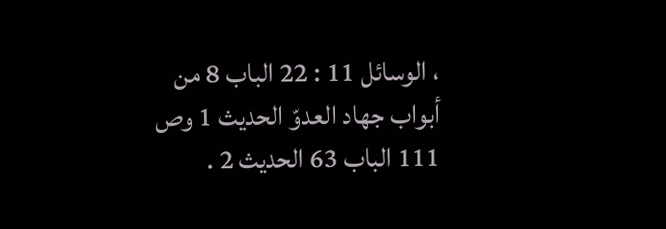، الوسائل 11 : 22 الباب 8 من أبواب جهاد العدوّ الحديث 1 وص 111 الباب 63 الحديث 2 .